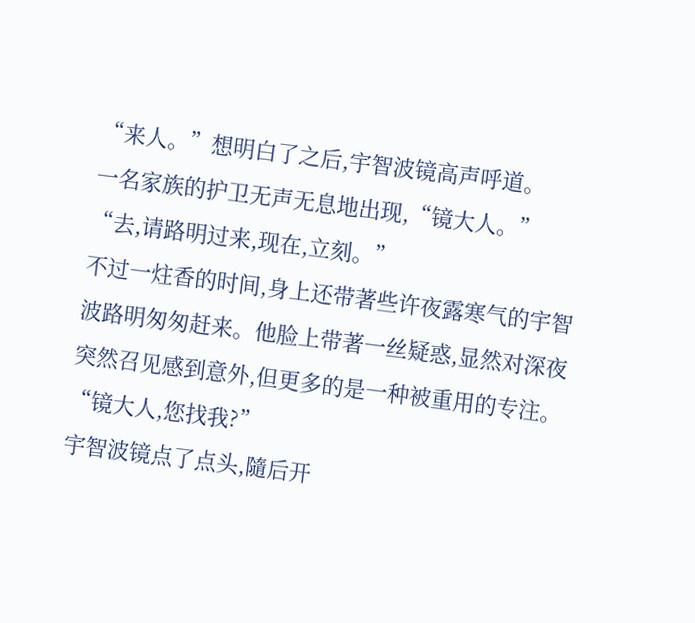“来人。”想明白了之后,宇智波镜高声呼道。
一名家族的护卫无声无息地出现,“镜大人。”
“去,请路明过来,现在,立刻。”
不过一炷香的时间,身上还带著些许夜露寒气的宇智波路明匆匆赶来。他脸上带著一丝疑惑,显然对深夜突然召见感到意外,但更多的是一种被重用的专注。
“镜大人,您找我?”
宇智波镜点了点头,隨后开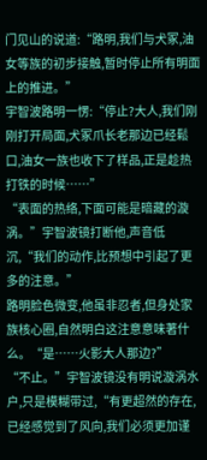门见山的说道:“路明,我们与犬冢,油女等族的初步接触,暂时停止所有明面上的推进。”
宇智波路明一愣:“停止?大人,我们刚刚打开局面,犬冢爪长老那边已经鬆口,油女一族也收下了样品,正是趁热打铁的时候……”
“表面的热络,下面可能是暗藏的漩涡。”宇智波镜打断他,声音低沉,“我们的动作,比预想中引起了更多的注意。”
路明脸色微变,他虽非忍者,但身处家族核心圈,自然明白这注意意味著什么。“是……火影大人那边?”
“不止。”宇智波镜没有明说漩涡水户,只是模糊带过,“有更超然的存在,已经感觉到了风向,我们必须更加谨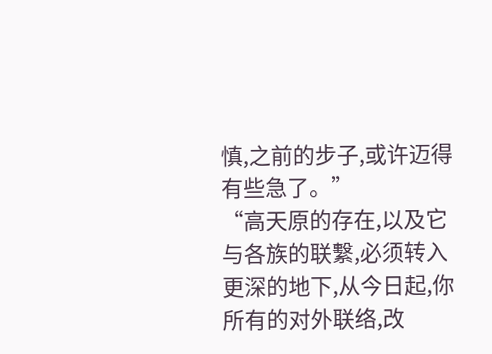慎,之前的步子,或许迈得有些急了。”
“高天原的存在,以及它与各族的联繫,必须转入更深的地下,从今日起,你所有的对外联络,改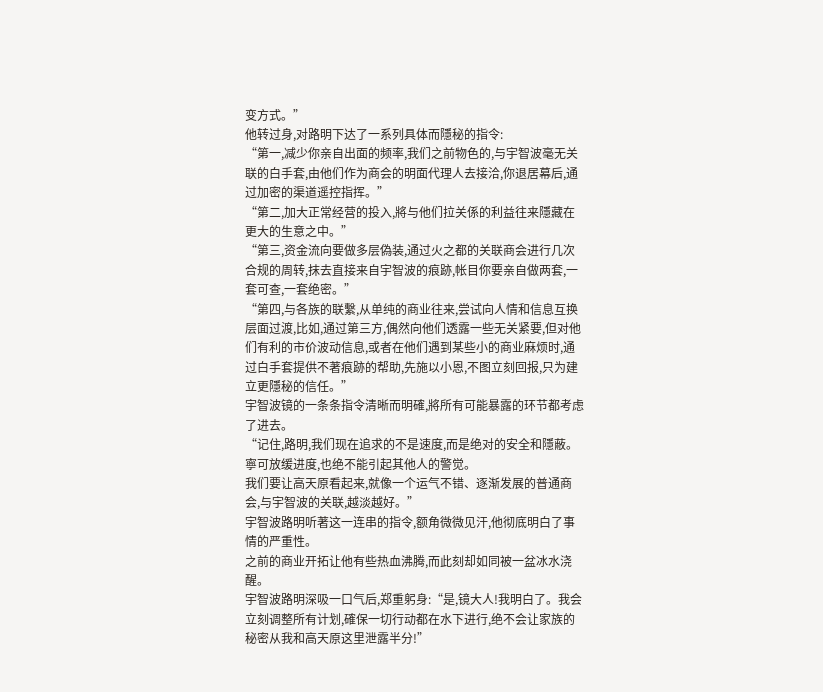变方式。”
他转过身,对路明下达了一系列具体而隱秘的指令:
“第一,减少你亲自出面的频率,我们之前物色的,与宇智波毫无关联的白手套,由他们作为商会的明面代理人去接洽,你退居幕后,通过加密的渠道遥控指挥。”
“第二,加大正常经营的投入,將与他们拉关係的利益往来隱藏在更大的生意之中。”
“第三,资金流向要做多层偽装,通过火之都的关联商会进行几次合规的周转,抹去直接来自宇智波的痕跡,帐目你要亲自做两套,一套可查,一套绝密。”
“第四,与各族的联繫,从单纯的商业往来,尝试向人情和信息互换层面过渡,比如,通过第三方,偶然向他们透露一些无关紧要,但对他们有利的市价波动信息,或者在他们遇到某些小的商业麻烦时,通过白手套提供不著痕跡的帮助,先施以小恩,不图立刻回报,只为建立更隱秘的信任。”
宇智波镜的一条条指令清晰而明確,將所有可能暴露的环节都考虑了进去。
“记住,路明,我们现在追求的不是速度,而是绝对的安全和隱蔽。寧可放缓进度,也绝不能引起其他人的警觉。
我们要让高天原看起来,就像一个运气不错、逐渐发展的普通商会,与宇智波的关联,越淡越好。”
宇智波路明听著这一连串的指令,额角微微见汗,他彻底明白了事情的严重性。
之前的商业开拓让他有些热血沸腾,而此刻却如同被一盆冰水浇醒。
宇智波路明深吸一口气后,郑重躬身:“是,镜大人!我明白了。我会立刻调整所有计划,確保一切行动都在水下进行,绝不会让家族的秘密从我和高天原这里泄露半分!”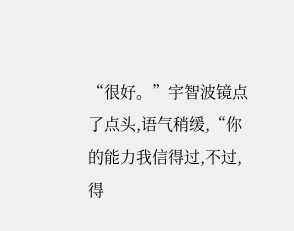“很好。”宇智波镜点了点头,语气稍缓,“你的能力我信得过,不过,得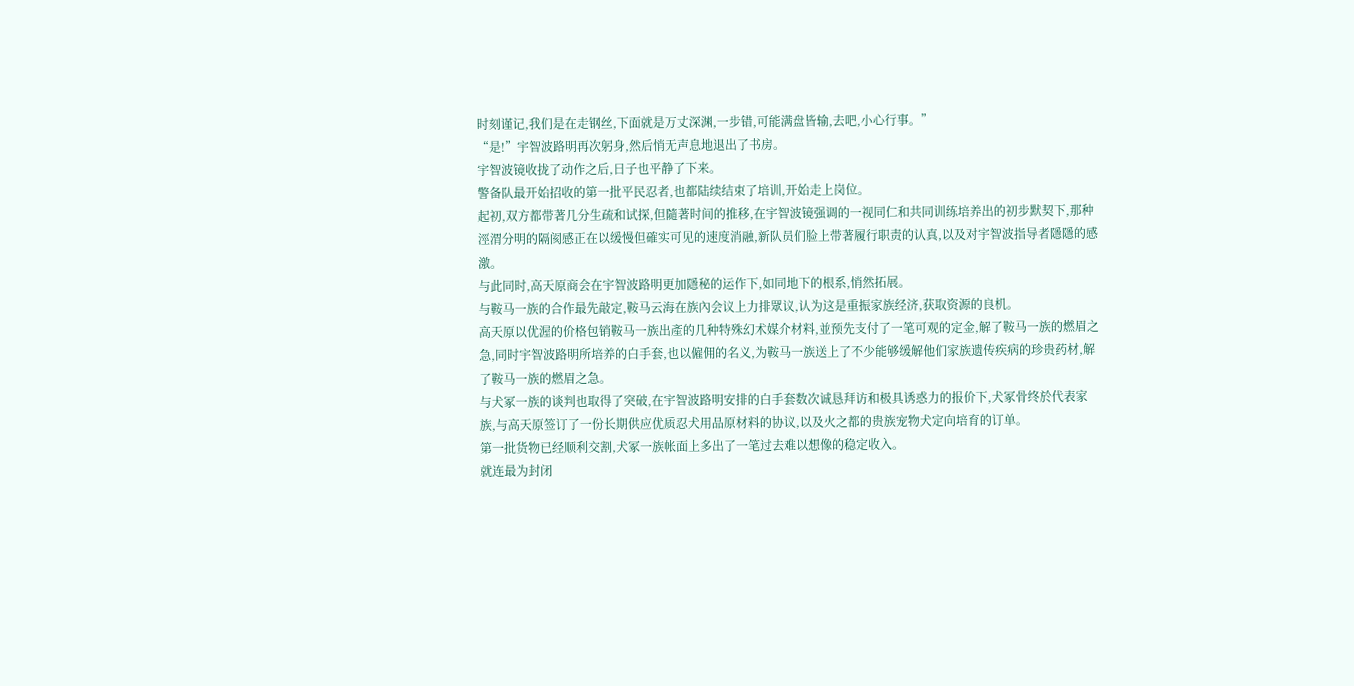时刻谨记,我们是在走钢丝,下面就是万丈深渊,一步错,可能满盘皆输,去吧,小心行事。”
“是!”宇智波路明再次躬身,然后悄无声息地退出了书房。
宇智波镜收拢了动作之后,日子也平静了下来。
警备队最开始招收的第一批平民忍者,也都陆续结束了培训,开始走上岗位。
起初,双方都带著几分生疏和试探,但隨著时间的推移,在宇智波镜强调的一视同仁和共同训练培养出的初步默契下,那种涇渭分明的隔阂感正在以缓慢但確实可见的速度消融,新队员们脸上带著履行职责的认真,以及对宇智波指导者隱隱的感激。
与此同时,高天原商会在宇智波路明更加隱秘的运作下,如同地下的根系,悄然拓展。
与鞍马一族的合作最先敲定,鞍马云海在族內会议上力排眾议,认为这是重振家族经济,获取资源的良机。
高天原以优渥的价格包销鞍马一族出產的几种特殊幻术媒介材料,並预先支付了一笔可观的定金,解了鞍马一族的燃眉之急,同时宇智波路明所培养的白手套,也以僱佣的名义,为鞍马一族送上了不少能够缓解他们家族遗传疾病的珍贵药材,解了鞍马一族的燃眉之急。
与犬冢一族的谈判也取得了突破,在宇智波路明安排的白手套数次诚恳拜访和极具诱惑力的报价下,犬冢骨终於代表家族,与高天原签订了一份长期供应优质忍犬用品原材料的协议,以及火之都的贵族宠物犬定向培育的订单。
第一批货物已经顺利交割,犬冢一族帐面上多出了一笔过去难以想像的稳定收入。
就连最为封闭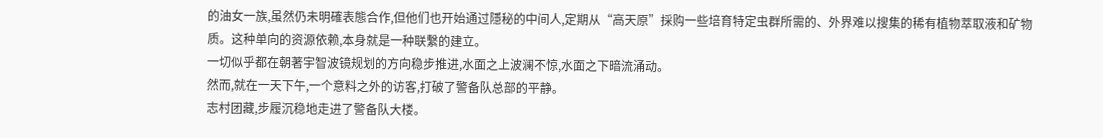的油女一族,虽然仍未明確表態合作,但他们也开始通过隱秘的中间人,定期从“高天原”採购一些培育特定虫群所需的、外界难以搜集的稀有植物萃取液和矿物质。这种单向的资源依赖,本身就是一种联繫的建立。
一切似乎都在朝著宇智波镜规划的方向稳步推进,水面之上波澜不惊,水面之下暗流涌动。
然而,就在一天下午,一个意料之外的访客,打破了警备队总部的平静。
志村团藏,步履沉稳地走进了警备队大楼。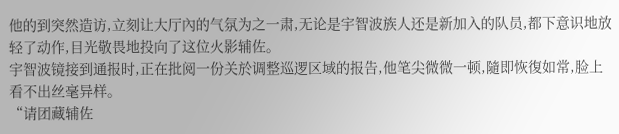他的到突然造访,立刻让大厅內的气氛为之一肃,无论是宇智波族人还是新加入的队员,都下意识地放轻了动作,目光敬畏地投向了这位火影辅佐。
宇智波镜接到通报时,正在批阅一份关於调整巡逻区域的报告,他笔尖微微一顿,隨即恢復如常,脸上看不出丝毫异样。
“请团藏辅佐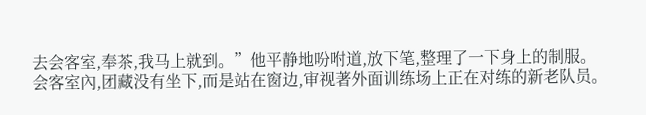去会客室,奉茶,我马上就到。”他平静地吩咐道,放下笔,整理了一下身上的制服。
会客室內,团藏没有坐下,而是站在窗边,审视著外面训练场上正在对练的新老队员。